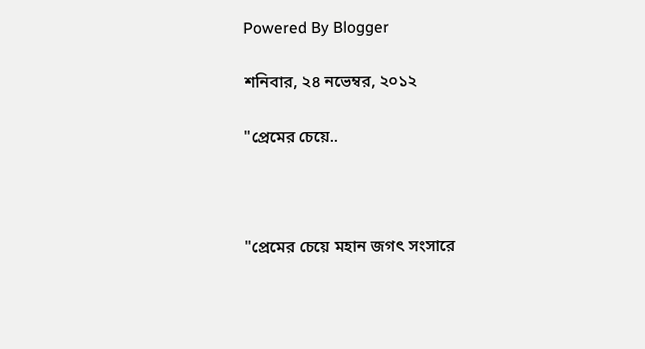Powered By Blogger

শনিবার, ২৪ নভেম্বর, ২০১২

"প্রেমের চেয়ে..



"প্রেমের চেয়ে মহান জগত্‍ সংসারে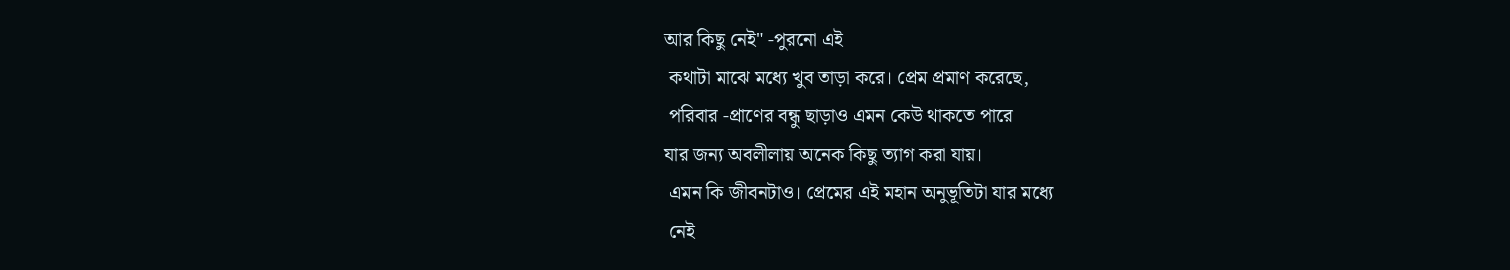আর কিছু নেই" -পুরনো এই
 কথাটা মাঝে মধ্যে খুব তাড়া করে। প্রেম প্রমাণ করেছে,
 পরিবার -প্রাণের বন্ধু ছাড়াও এমন কেউ থাকতে পারে
যার জন্য অবলীলায় অনেক কিছু ত্যাগ করা যায়।
 এমন কি জীবনটাও। প্রেমের এই মহান অনুভূতিটা যার মধ্যে
 নেই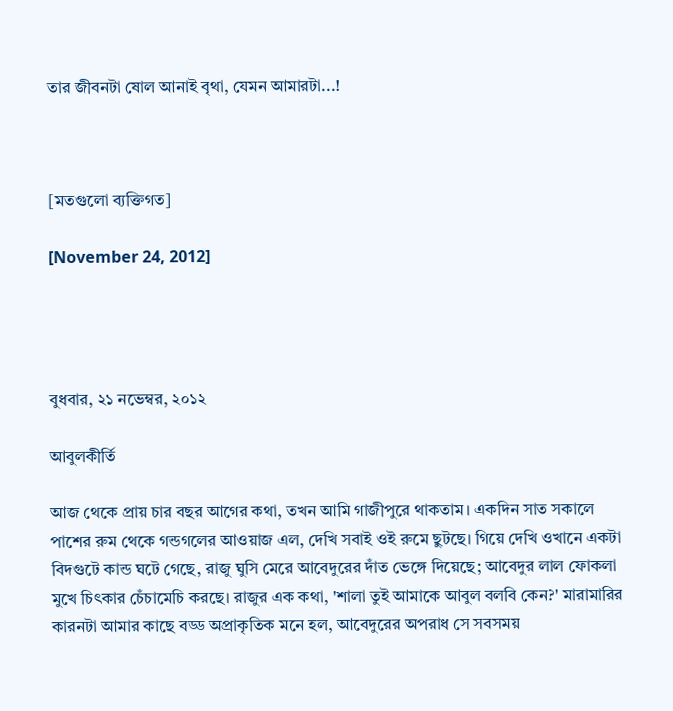তার জীবনটা ষোল আনাই বৃথা, যেমন আমারটা...!



[মতগুলো ব্যক্তিগত]

[November 24, 2012]




বুধবার, ২১ নভেম্বর, ২০১২

আবুলকীর্তি

আজ থেকে প্রায় চার বছর আগের কথা, তখন আমি গাজীপুরে থাকতাম। একদিন সাত সকালে পাশের রুম থেকে গন্ডগলের আওয়াজ এল, দেখি সবাই ওই রুমে ছুটছে। গিয়ে দেখি ওখানে একটা বিদগুটে কান্ড ঘটে গেছে, রাজু ঘুসি মেরে আবেদুরের দাঁত ভেঙ্গে দিয়েছে; আবেদুর লাল ফোকলা মুখে চিত্‍কার চেঁচামেচি করছে। রাজুর এক কথা, 'শালা তুই আমাকে আবুল বলবি কেন?' মারামারির কারনটা আমার কাছে বড্ড অপ্রাকৃতিক মনে হল, আবেদুরের অপরাধ সে সবসময়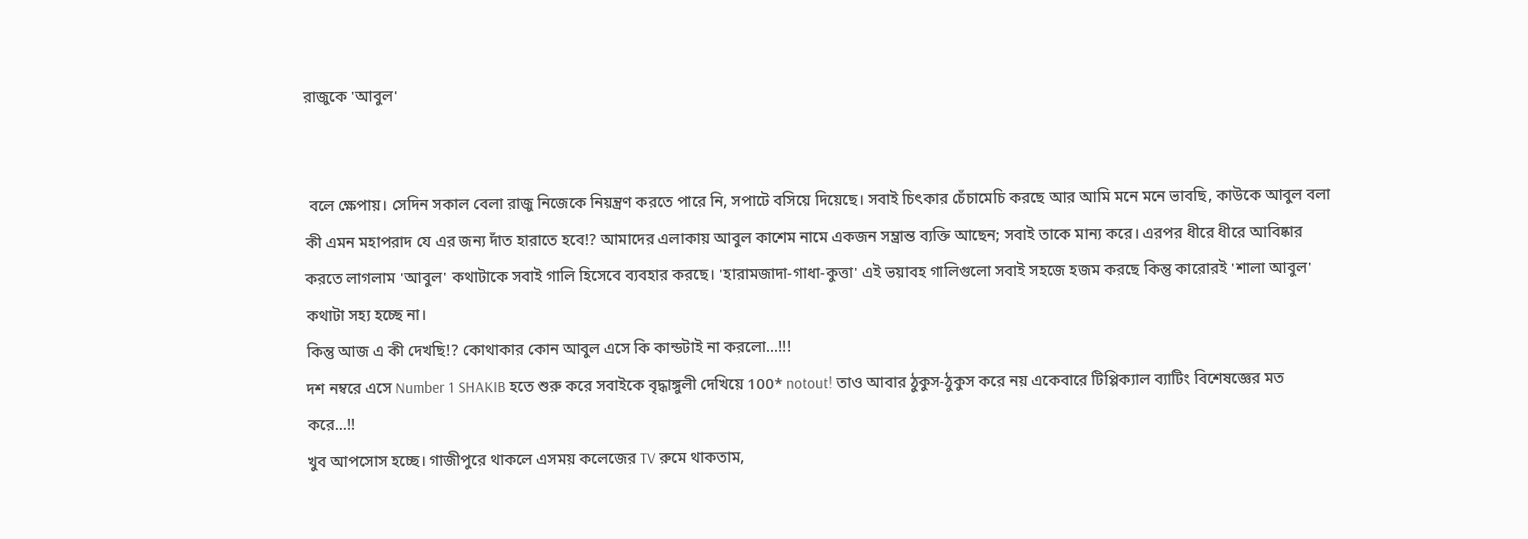রাজুকে 'আবুল'


 বলে ক্ষেপায়। সেদিন সকাল বেলা রাজু নিজেকে নিয়ন্ত্রণ করতে পারে নি, সপাটে বসিয়ে দিয়েছে। সবাই চিত্‍কার চেঁচামেচি করছে আর আমি মনে মনে ভাবছি, কাউকে আবুল বলা কী এমন মহাপরাদ যে এর জন্য দাঁত হারাতে হবে!? আমাদের এলাকায় আবুল কাশেম নামে একজন সম্ভ্রান্ত ব্যক্তি আছেন; সবাই তাকে মান্য করে। এরপর ধীরে ধীরে আবিষ্কার করতে লাগলাম 'আবুল' কথাটাকে সবাই গালি হিসেবে ব্যবহার করছে। 'হারামজাদা-গাধা-কুত্তা' এই ভয়াবহ গালিগুলো সবাই সহজে হজম করছে কিন্তু কারোরই 'শালা আবুল' কথাটা সহ্য হচ্ছে না।
কিন্তু আজ এ কী দেখছি!? কোথাকার কোন আবুল এসে কি কান্ডটাই না করলো...!!!
দশ নম্বরে এসে Number 1 SHAKIB হতে শুরু করে সবাইকে বৃদ্ধাঙ্গুলী দেখিয়ে 100* notout! তাও আবার ঠুকুস-ঠুকুস করে নয় একেবারে টিপ্পিক্যাল ব্যাটিং বিশেষজ্ঞের মত করে...!!
খুব আপসোস হচ্ছে। গাজীপুরে থাকলে এসময় কলেজের TV রুমে থাকতাম,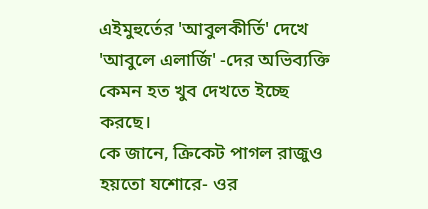এইমুহুর্তের 'আবুলকীর্তি' দেখে 'আবুলে এলার্জি' -দের অভিব্যক্তি কেমন হত খুব দেখতে ইচ্ছে করছে।
কে জানে, ক্রিকেট পাগল রাজুও হয়তো যশোরে- ওর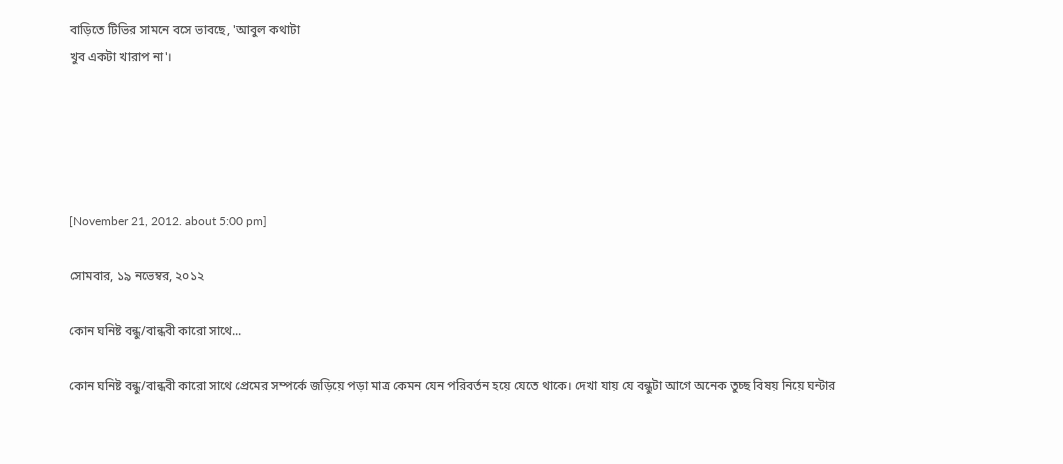বাড়িতে টিভির সামনে বসে ভাবছে, 'আবুল কথাটা
খুব একটা খারাপ না'।





[November 21, 2012. about 5:00 pm]

সোমবার, ১৯ নভেম্বর, ২০১২

কোন ঘনিষ্ট বন্ধু/বান্ধবী কারো সাথে...

কোন ঘনিষ্ট বন্ধু/বান্ধবী কারো সাথে প্রেমের সম্পর্কে জড়িয়ে পড়া মাত্র কেমন যেন পরিবর্তন হয়ে যেতে থাকে। দেখা যায় যে বন্ধুটা আগে অনেক তুচ্ছ বিষয় নিয়ে ঘন্টার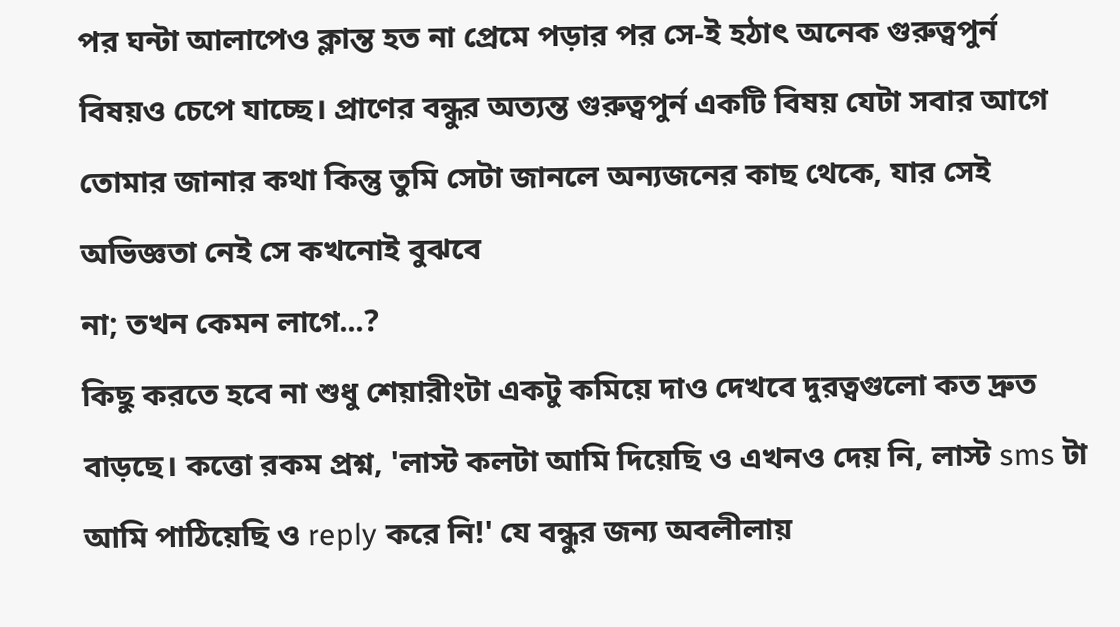পর ঘন্টা আলাপেও ক্লান্ত হত না প্রেমে পড়ার পর সে-ই হঠাত্‍ অনেক গুরুত্বপুর্ন বিষয়ও চেপে যাচ্ছে। প্রাণের বন্ধুর অত্যন্ত গুরুত্বপুর্ন একটি বিষয় যেটা সবার আগে তোমার জানার কথা কিন্তু তুমি সেটা জানলে অন্যজনের কাছ থেকে, যার সেই অভিজ্ঞতা নেই সে কখনোই বুঝবে
না; তখন কেমন লাগে...?
কিছু করতে হবে না শুধু শেয়ারীংটা একটু কমিয়ে দাও দেখবে দুরত্বগুলো কত দ্রুত বাড়ছে। কত্তো রকম প্রশ্ন, 'লাস্ট কলটা আমি দিয়েছি ও এখনও দেয় নি, লাস্ট sms টা আমি পাঠিয়েছি ও reply করে নি!' যে বন্ধুর জন্য অবলীলায়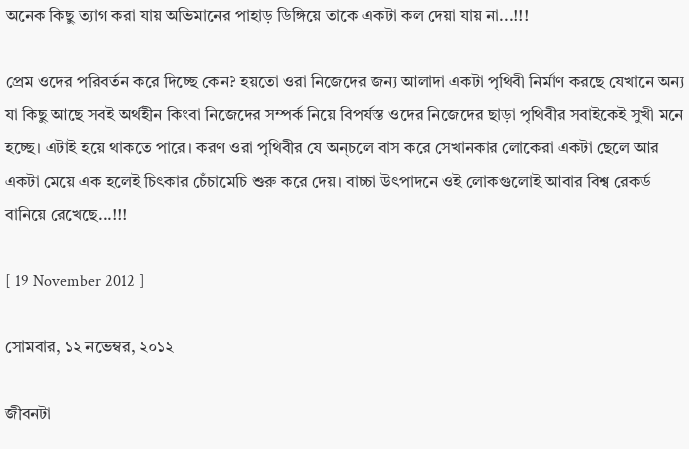অনেক কিছু ত্যাগ করা যায় অভিমানের পাহাড় ডিঙ্গিয়ে তাকে একটা কল দেয়া যায় না...!!!

প্রেম ওদের পরিবর্তন করে দিচ্ছে কেন? হয়তো ওরা নিজেদের জন্য আলাদা একটা পৃথিবী নির্মাণ করছে যেখানে অন্য যা কিছু আছে সবই অর্থহীন কিংবা নিজেদের সম্পর্ক নিয়ে বিপর্যস্ত ওদের নিজেদের ছাড়া পৃথিবীর সবাইকেই সুখী মনে হচ্ছে। এটাই হয়ে থাকতে পারে। করণ ওরা পৃথিবীর যে অন্চলে বাস করে সেখানকার লোকেরা একটা ছেলে আর একটা মেয়ে এক হলেই চিত্‍কার চেঁচামেচি শুরু করে দেয়। বাচ্চা উত্‍পাদনে ওই লোকগুলোই আবার বিশ্ব রেকর্ড বানিয়ে রেখেছে...!!!

[ 19 November 2012 ]

সোমবার, ১২ নভেম্বর, ২০১২

জীবনটা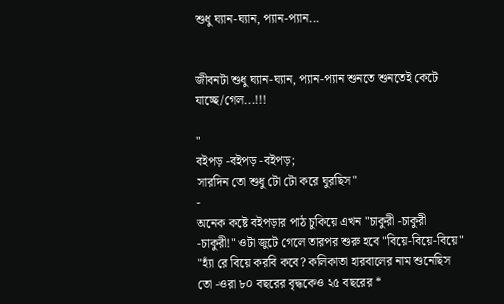শুধু ঘ্যান-ঘ্যান, প্যান-প্যান...


জীবনটা শুধু ঘ্যান-ঘ্যান, প্যান-প্যান শুনতে শুনতেই কেটে যাচ্ছে/গেল...!!!

"
বইপড় -বইপড় -বইপড়;
সারদিন তো শুধু টো টো করে ঘুরছিস"
-
অনেক কষ্টে বইপড়ার পাঠ চুকিয়ে এখন "চাকুরী -চাকুরী -চাকুরী!" ওটা জুটে গেলে তারপর শুরু হবে "বিয়ে-বিয়ে-বিয়ে" "হ্যাঁ রে বিয়ে করবি কবে? কলিকাতা হারবালের নাম শুনেছিস তো -ওরা ৮০ বছরের বৃদ্ধকেও ২৫ বছরের *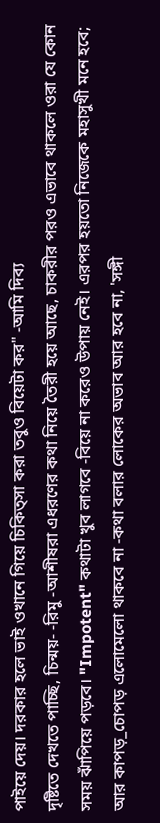পাইয়ে দেয়। দরকার হলে ভাই ওখানে গিয়ে চিকিত্সা করা তবুও বিয়েটা কর" -আমি দিব্য
দৃষ্টিতে দেখতে পাচ্ছি, চিন্ময়- -রিমু -আশীষরা এধরণের কথা নিয়ে তৈরী হয়ে আছে, চাকরীর পরও এভাবে থাকলে ওরা যে কোন সময় ঝাঁপিয়ে পড়বে। "Impotent" কথাটা খুব লাগবে -বিয়ে না করেও উপায় নেই। এরপর হয়তো নিজেকে মহাসুখী মনে হবে; আর কাপড়_চোপড় এলোমেলো থাকবে না -কথা বলার লোকের অভাব আর হবে না, 'সঙ্গী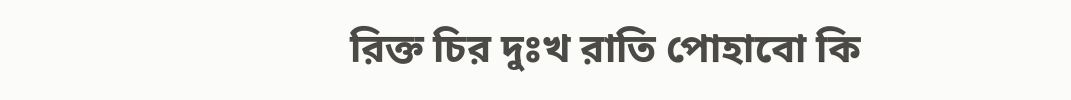রিক্ত চির দুঃখ রাতি পোহাবো কি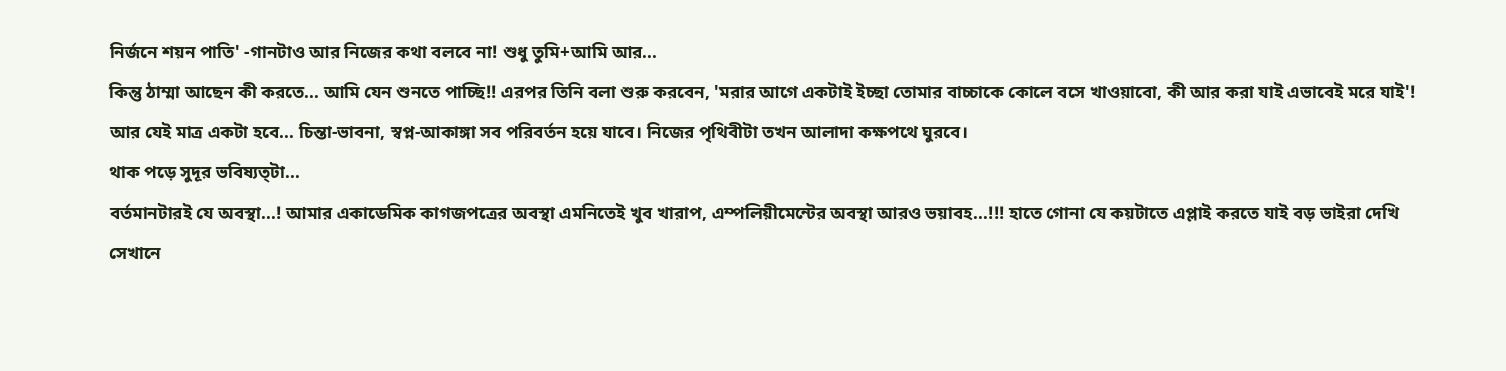নির্জনে শয়ন পাতি' -গানটাও আর নিজের কথা বলবে না! শুধু তুমি+আমি আর...
কিন্তু ঠাম্মা আছেন কী করতে... আমি যেন শুনতে পাচ্ছি!! এরপর তিনি বলা শুরু করবেন, 'মরার আগে একটাই ইচ্ছা তোমার বাচ্চাকে কোলে বসে খাওয়াবো, কী আর করা যাই এভাবেই মরে যাই'!
আর যেই মাত্র একটা হবে... চিন্তা-ভাবনা, স্বপ্ন-আকাঙ্গা সব পরিবর্তন হয়ে যাবে। নিজের পৃথিবীটা তখন আলাদা কক্ষপথে ঘুরবে।
থাক পড়ে সুদূর ভবিষ্যত্টা...
বর্তমানটারই যে অবস্থা...! আমার একাডেমিক কাগজপত্রের অবস্থা এমনিতেই খুব খারাপ, এম্পলিয়ীমেন্টের অবস্থা আরও ভয়াবহ...!!! হাতে গোনা যে কয়টাতে এপ্লাই করতে যাই বড় ভাইরা দেখি সেখানে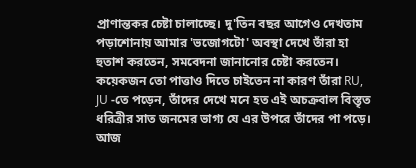প্রাণান্তকর চেষ্টা চালাচ্ছে। দু'তিন বছর আগেও দেখতাম পড়াশোনায় আমার 'ভজোগটো' অবস্থা দেখে তাঁরা হা হুতাশ করতেন, সমবেদনা জানানোর চেষ্টা করতেন। কয়েকজন তো পাত্তাও দিতে চাইতেন না কারণ তাঁরা RU, JU -তে পড়েন, তাঁদের দেখে মনে হত এই অচক্রবাল বিস্তৃত ধরিত্রীর সাত জনমের ভাগ্য যে এর উপরে তাঁদের পা পড়ে। আজ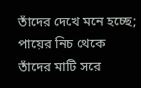তাঁদের দেখে মনে হচ্ছে; পায়ের নিচ থেকে তাঁদের মাটি সরে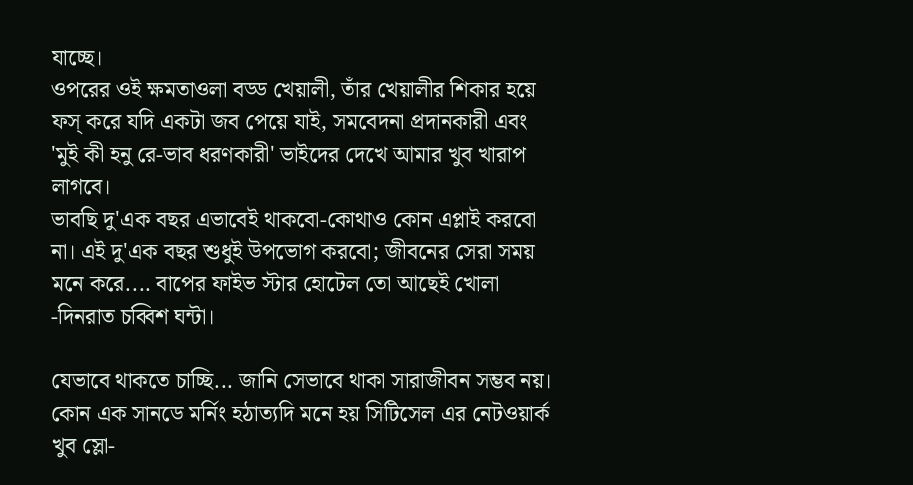যাচ্ছে।
ওপরের ওই ক্ষমতাওলা বড্ড খেয়ালী, তাঁর খেয়ালীর শিকার হয়ে ফস্ করে যদি একটা জব পেয়ে যাই, সমবেদনা প্রদানকারী এবং 'মুই কী হনু রে-ভাব ধরণকারী' ভাইদের দেখে আমার খুব খারাপ লাগবে।
ভাবছি দু'এক বছর এভাবেই থাকবো-কোথাও কোন এপ্লাই করবো না। এই দু'এক বছর শুধুই উপভোগ করবো; জীবনের সেরা সময় মনে করে.... বাপের ফাইভ স্টার হোটেল তো আছেই খোলা -দিনরাত চব্বিশ ঘন্টা।

যেভাবে থাকতে চাচ্ছি... জানি সেভাবে থাকা সারাজীবন সম্ভব নয়। কোন এক সানডে মর্নিং হঠাত্যদি মনে হয় সিটিসেল এর নেটওয়ার্ক খুব স্লো-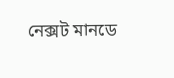নেক্সট মানডে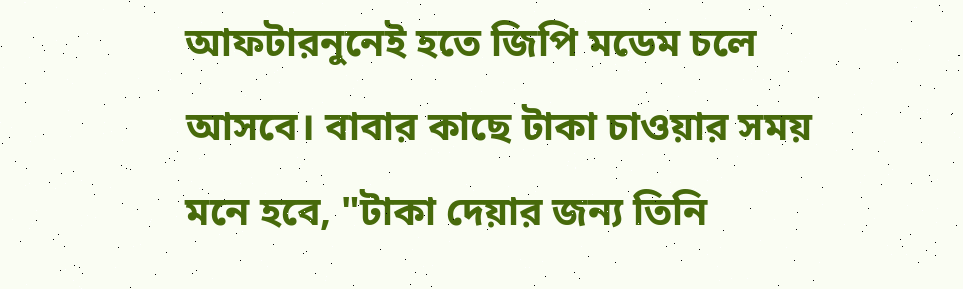আফটারনুনেই হতে জিপি মডেম চলে আসবে। বাবার কাছে টাকা চাওয়ার সময় মনে হবে, "টাকা দেয়ার জন্য তিনি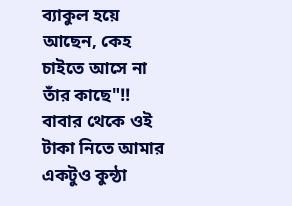ব্যাকুল হয়ে আছেন, কেহ চাইতে আসে না তাঁর কাছে"!! বাবার থেকে ওই টাকা নিতে আমার একটুও কুন্ঠা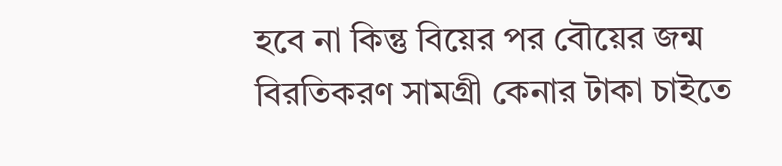হবে না কিন্তু বিয়ের পর বৌয়ের জন্ম বিরতিকরণ সামগ্রী কেনার টাকা চাইতে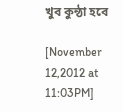খুব কুন্ঠা হবে

[November 12,2012 at 11:03PM]